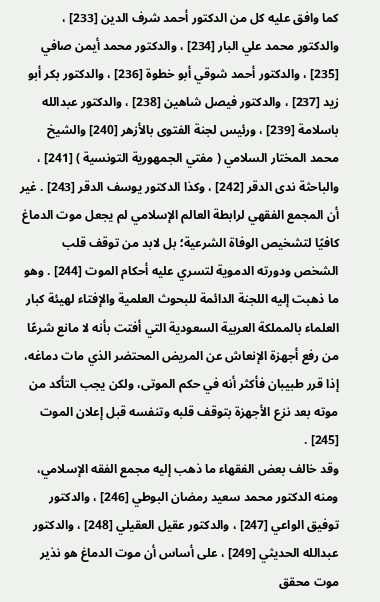كما وافق عليه كل من الدكتور أحمد شرف الدين [233] ، والدكتور محمد علي البار [234] ، والدكتور محمد أيمن صافي [235] ، والدكتور أحمد شوقي أبو خطوة [236] ، والدكتور بكر أبو زيد [237] ، والدكتور فيصل شاهين [238] ، والدكتور عبدالله باسلامة [239] ، ورئيس لجنة الفتوى بالأزهر [240] والشيخ محمد المختار السلامي ( مفتي الجمهورية التونسية ) [241] ، والباحثة ندى الدقر [242] ، وكذا الدكتور يوسف الدقر [243] . غير أن المجمع الفقهي لرابطة العالم الإسلامي لم يجعل موت الدماغ كافيًا لتشخيص الوفاة الشرعية؛ بل لابد من توقف قلب الشخص ودورته الدموية لتسري عليه أحكام الموت [244] . وهو ما ذهبت إليه اللجنة الدائمة للبحوث العلمية والإفتاء لهيئة كبار العلماء بالمملكة العربية السعودية التي أفتت بأنه لا مانع شرعًا من رفع أجهزة الإنعاش عن المريض المحتضر الذي مات دماغه، إذا قرر طبيبان فأكثر أنه في حكم الموتى، ولكن يجب التأكد من موته بعد نزع الأجهزة بتوقف قلبه وتنفسه قبل إعلان الموت [245] .
وقد خالف بعض الفقهاء ما ذهب إليه مجمع الفقه الإسلامي، ومنه الدكتور محمد سعيد رمضان البوطي [246] ، والدكتور توفيق الواعي [247] ، والدكتور عقيل العقيلي [248] ، والدكتور عبدالله الحديثي [249] ، على أساس أن موت الدماغ هو نذير موت محقق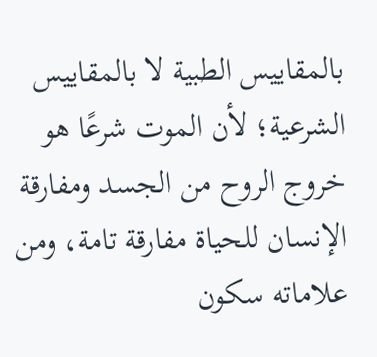بالمقاييس الطبية لا بالمقاييس الشرعية؛ لأن الموت شرعًا هو خروج الروح من الجسد ومفارقة الإنسان للحياة مفارقة تامة، ومن علاماته سكون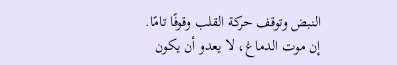النبض وتوقف حركة القلب وقوفًا تامًا. إن موت الدماغ، لا يعدو أن يكون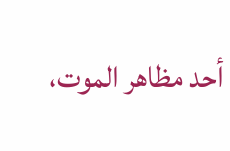أحد مظاهر الموت،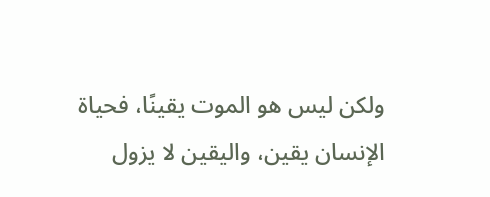ولكن ليس هو الموت يقينًا، فحياة الإنسان يقين، واليقين لا يزول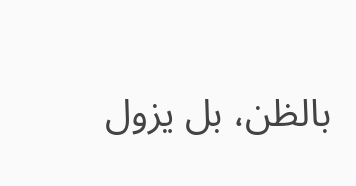بالظن، بل يزول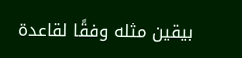بيقين مثله وفقًا لقاعدة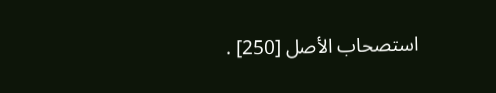استصحاب الأصل [250] .